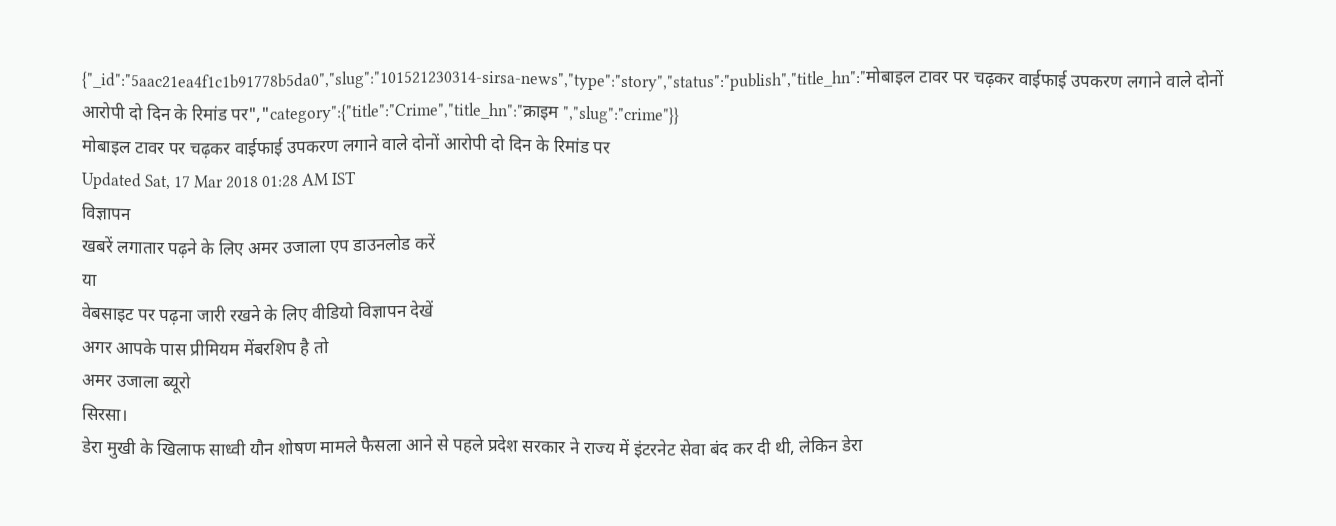{"_id":"5aac21ea4f1c1b91778b5da0","slug":"101521230314-sirsa-news","type":"story","status":"publish","title_hn":"मोबाइल टावर पर चढ़कर वाईफाई उपकरण लगाने वाले दोनों आरोपी दो दिन के रिमांड पर","category":{"title":"Crime","title_hn":"क्राइम ","slug":"crime"}}
मोबाइल टावर पर चढ़कर वाईफाई उपकरण लगाने वाले दोनों आरोपी दो दिन के रिमांड पर
Updated Sat, 17 Mar 2018 01:28 AM IST
विज्ञापन
खबरें लगातार पढ़ने के लिए अमर उजाला एप डाउनलोड करें
या
वेबसाइट पर पढ़ना जारी रखने के लिए वीडियो विज्ञापन देखें
अगर आपके पास प्रीमियम मेंबरशिप है तो
अमर उजाला ब्यूरो
सिरसा।
डेरा मुखी के खिलाफ साध्वी यौन शोषण मामले फैसला आने से पहले प्रदेश सरकार ने राज्य में इंटरनेट सेवा बंद कर दी थी, लेकिन डेरा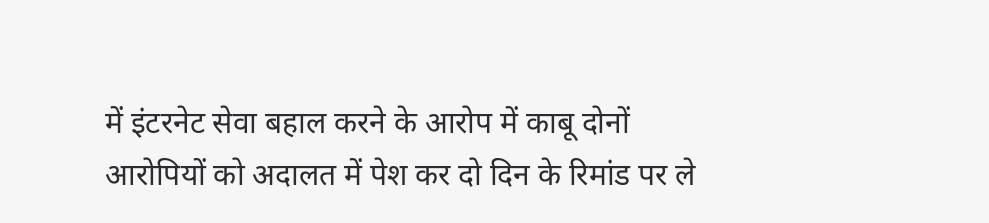में इंटरनेट सेवा बहाल करने के आरोप में काबू दोनों आरोपियों को अदालत में पेश कर दो दिन के रिमांड पर ले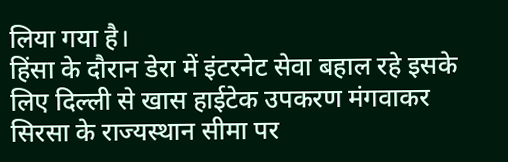लिया गया है।
हिंसा के दौरान डेरा में इंटरनेट सेवा बहाल रहे इसके लिए दिल्ली से खास हाईटेक उपकरण मंगवाकर सिरसा के राज्यस्थान सीमा पर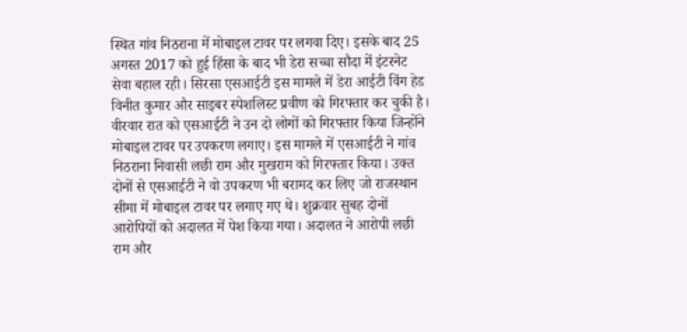स्थित गांव निठराना में मोबाइल टावर पर लगवा दिए। इसके बाद 25 अगस्त 2017 को हुई हिंसा के बाद भी डेरा सच्चा सौदा में इंटरनेट सेवा बहाल रही। सिरसा एसआईटी इस मामले में डेरा आईटी विंग हेड विनीत कुमार और साइबर स्पेशलिस्ट प्रवीण को गिरफ्तार कर चुकी है। वीरवार रात को एसआईटी ने उन दो लोगों को गिरफ्तार किया जिन्होंने मोबाइल टावर पर उपकरण लगाए। इस मामले में एसआईटी ने गांव निठराना निवासी लछी राम और मुखराम को गिरफ्तार किया। उक्त दोनों से एसआईटी ने वो उपकरण भी बरामद कर लिए जो राजस्थान सीमा में मोबाइल टावर पर लगाए गए थे। शुक्रवार सुबह दोनों आरोपियों को अदालत में पेश किया गया। अदालत ने आरोपी लछी राम और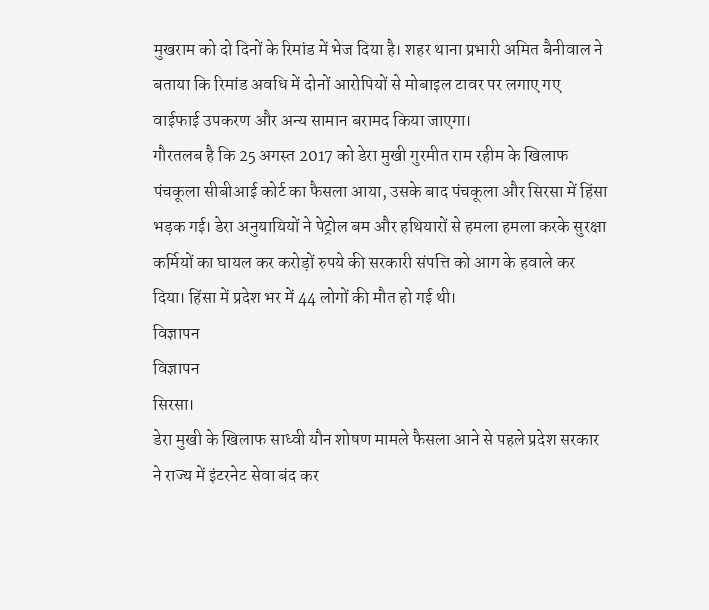मुखराम को दो दिनों के रिमांड में भेज दिया है। शहर थाना प्रभारी अमित बैनीवाल ने बताया कि रिमांड अवधि में दोनों आरोपियों से मोबाइल टावर पर लगाए गए वाईफाई उपकरण और अन्य सामान बरामद किया जाएगा।
गौरतलब है कि 25 अगस्त 2017 को डेरा मुखी गुरमीत राम रहीम के खिलाफ पंचकूला सीबीआई कोर्ट का फैसला आया, उसके बाद पंचकूला और सिरसा में हिंसा भड़क गई। डेरा अनुयायियों ने पेट्रोल बम और हथियारों से हमला हमला करके सुरक्षा कर्मियों का घायल कर करोड़ों रुपये की सरकारी संपत्ति को आग के हवाले कर दिया। हिंसा में प्रदेश भर में 44 लोगों की मौत हो गई थी।
विज्ञापन
विज्ञापन
सिरसा।
डेरा मुखी के खिलाफ साध्वी यौन शोषण मामले फैसला आने से पहले प्रदेश सरकार ने राज्य में इंटरनेट सेवा बंद कर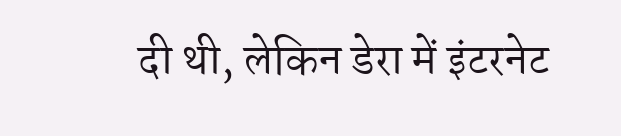दी थी, लेकिन डेरा में इंटरनेट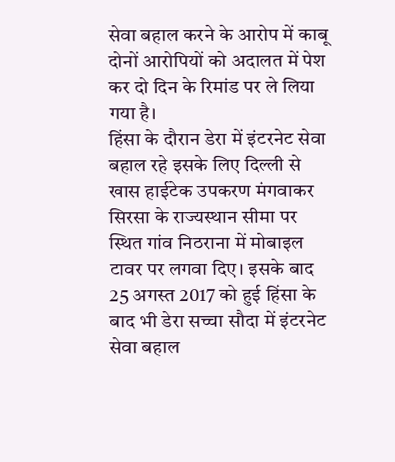सेवा बहाल करने के आरोप में काबू दोनों आरोपियों को अदालत में पेश कर दो दिन के रिमांड पर ले लिया गया है।
हिंसा के दौरान डेरा में इंटरनेट सेवा बहाल रहे इसके लिए दिल्ली से खास हाईटेक उपकरण मंगवाकर सिरसा के राज्यस्थान सीमा पर स्थित गांव निठराना में मोबाइल टावर पर लगवा दिए। इसके बाद 25 अगस्त 2017 को हुई हिंसा के बाद भी डेरा सच्चा सौदा में इंटरनेट सेवा बहाल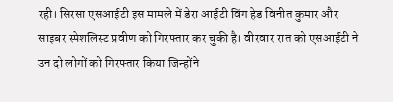रही। सिरसा एसआईटी इस मामले में डेरा आईटी विंग हेड विनीत कुमार और साइबर स्पेशलिस्ट प्रवीण को गिरफ्तार कर चुकी है। वीरवार रात को एसआईटी ने उन दो लोगों को गिरफ्तार किया जिन्होंने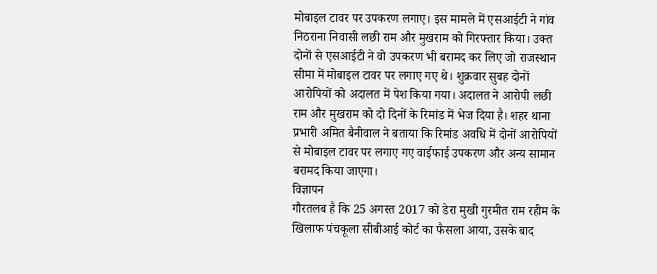मोबाइल टावर पर उपकरण लगाए। इस मामले में एसआईटी ने गांव निठराना निवासी लछी राम और मुखराम को गिरफ्तार किया। उक्त दोनों से एसआईटी ने वो उपकरण भी बरामद कर लिए जो राजस्थान सीमा में मोबाइल टावर पर लगाए गए थे। शुक्रवार सुबह दोनों आरोपियों को अदालत में पेश किया गया। अदालत ने आरोपी लछी राम और मुखराम को दो दिनों के रिमांड में भेज दिया है। शहर थाना प्रभारी अमित बैनीवाल ने बताया कि रिमांड अवधि में दोनों आरोपियों से मोबाइल टावर पर लगाए गए वाईफाई उपकरण और अन्य सामान बरामद किया जाएगा।
विज्ञापन
गौरतलब है कि 25 अगस्त 2017 को डेरा मुखी गुरमीत राम रहीम के खिलाफ पंचकूला सीबीआई कोर्ट का फैसला आया, उसके बाद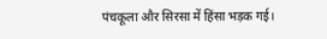पंचकूला और सिरसा में हिंसा भड़क गई।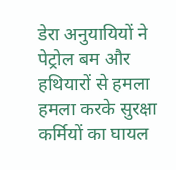डेरा अनुयायियों ने पेट्रोल बम और हथियारों से हमला हमला करके सुरक्षा कर्मियों का घायल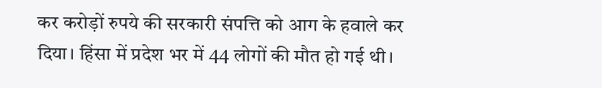कर करोड़ों रुपये की सरकारी संपत्ति को आग के हवाले कर दिया। हिंसा में प्रदेश भर में 44 लोगों की मौत हो गई थी।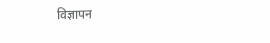विज्ञापन